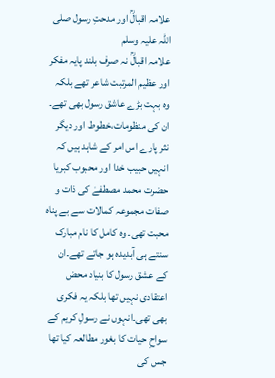علامہ اقبالؒ اور مدحتِ رسول صلی اللہ علیہ وسلم
علامہ اقبالؒ نہ صرف بلند پایہ مفکر اور عظیم المرتبت شاعر تھے بلکہ وہ بہت بڑے عاشق رسول بھی تھے۔ ان کی منظومات،خطوط اور دیگر نثر پارے اس امر کے شاہد ہیں کہ انہیں حبیب خدا اور محبوب کبریا حضرت محمد مصطفےٰ کی ذات و صفات مجموعہ کمالات سے بے پناہ محبت تھی۔ وہ کامل کا نام مبارک سنتے ہی آبدیدہ ہو جاتے تھے۔ان کے عشق رسول کا بنیاد محض اعتقادی نہیں تھا بلکہ یہ فکری بھی تھی۔انہوں نے رسولِ کریم کے سواحِ حیات کا بغور مطالعہ کیا تھا جس کی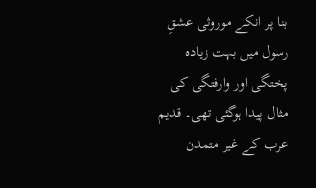بنا پر انکے موروثی عشقِ رسول میں بہت زیادہ پختگی اور وارفتگی کی مثال پیدا ہوگئی تھی۔ قدیم عرب کے غیر متمدن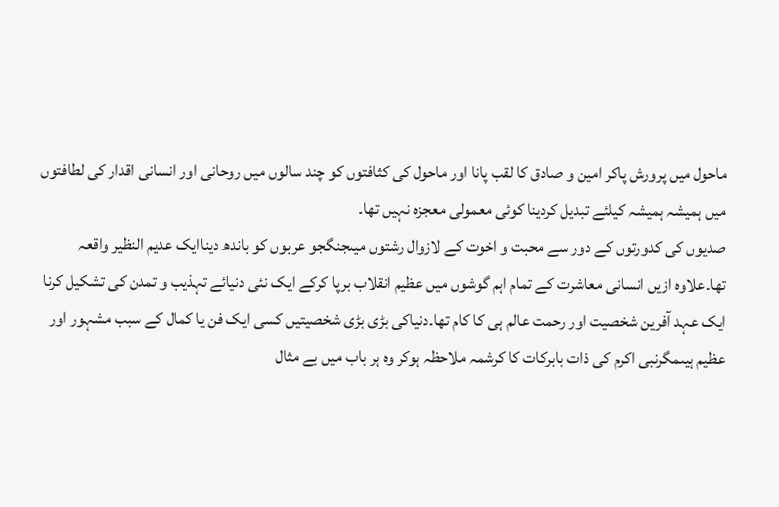ماحول میں پرورش پاکر امین و صادق کا لقب پانا اور ماحول کی کثافتوں کو چند سالوں میں روحانی اور انسانی اقدار کی لطافتوں میں ہمیشہ ہمیشہ کیلئے تبدیل کردینا کوئی معمولی معجزہ نہیں تھا۔
صدیوں کی کدورتوں کے دور سے محبت و اخوت کے لازوال رشتوں میںجنگجو عربوں کو باندھ دیناایک عدیم النظیر واقعہ تھا۔علاوہ ازیں انسانی معاشرت کے تمام اہم گوشوں میں عظیم انقلاب برپا کرکے ایک نئی دنیائے تہذیب و تمدن کی تشکیل کرنا ایک عہد آفرین شخصیت اور رحمت عالم ہی کا کام تھا۔دنیاکی بڑی بڑی شخصیتیں کسی ایک فن یا کمال کے سبب مشہور اور عظیم ہیںمگرنبی اکرم کی ذات بابرکات کا کرشمہ ملاحظہ ہوکر وہ ہر باب میں بے مثال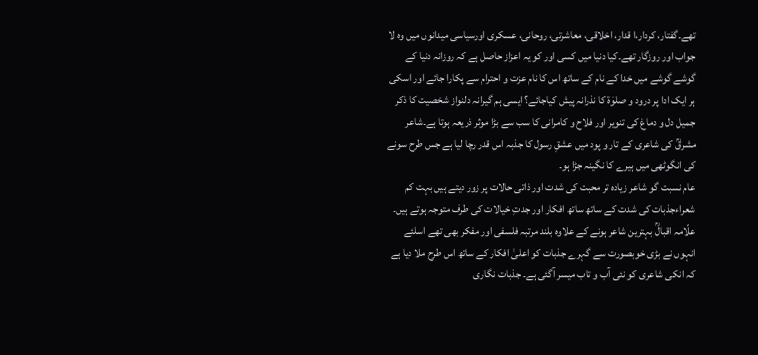تھے۔گفتار، کردار،ا قدار، اخلاقی، معاشرتی، روحانی، عسکری اورسیاسی میدانوں میں وہ لا جواب اور روزگار تھے۔کیا دنیا میں کسی اور کو یہ اعزاز حاصل ہے کہ روزانہ دنیا کے گوشے گوشے میں خدا کے نام کے ساتھ اس کا نام عزت و احترام سے پکارا جائے اور اسکی ہر ایک ادا پر درود و صلوٰة کا نذرانہ پیش کیاجائے؟ ایسی ہم گیرانہ دلنواز شخصیت کا ذکر جمیل دل و دماغ کی تنویر اور فلاح و کامرانی کا سب سے بڑا موثر ذریعہ ہوتا ہے۔شاعر مشرقؒ کی شاعری کے تار و پود میں عشقِ رسول کا جذبہ اس قدر رچا لیا ہے جس طرح سونے کی انگوٹھی میں ہیرے کا نگینہ جڑا ہو۔
عام نسبت گو شاعر زیادہ تر محبت کی شدت اور ذاتی حالات پر زور دیتے ہیں بہت کم شعراءجذبات کی شدت کے ساتھ ساتھ افکار اور جدتِ خیالات کی طرف متوجہ ہوتے ہیں۔ علّامہ اقبالؒ بہترین شاعر ہونے کے علاوہ بلند مرتبہ فلسفی اور مفکر بھی تھے اسلئے انہوں نے بڑی خوبصورت سے گہرے جذبات کو اعلیٰ افکار کے ساتھ اس طرح ملا دیا ہے کہ انکی شاعری کو نئی آب و تاب میسر آگئی ہے۔ جذبات نگاری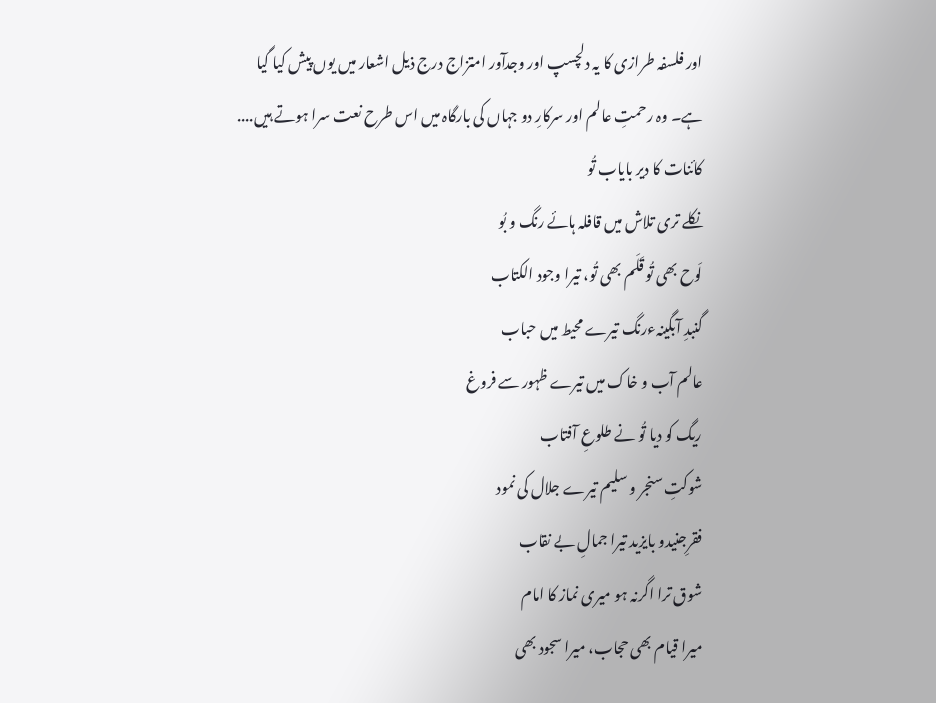اور فلسفہ طرازی کا یہ دلچسپ اور وجدآور امتزاج درج ذیل اشعار میں یوں پیش کیا گیا ہے۔ وہ رحمتِ عالم اور سرکارِ دو جہاں کی بارگاہ میں اس طرح نعت سرا ہوتے ہیں....
کائنات کا دیر بایاب تُو
نکلے تری تلاش میں قافلہ ہائے رنگ و بُو
لَوح بھی تُو قَلَم بھی تُو، تیرا وجود الکتاب
گنبدِ آبگینہءرنگ تیرے محیط میں حباب
عالم آب و خاک میں تیرے ظہور سے فروغ
ریگ کو دیا تُو نے طلوعِ آفتاب
شوکتِ سنجر و سلیم تیرے جلال کی نمود
فقرِجنیدو بایزید تیرا جمالِ بے نقاب
شوق ترا اگرنہ ہو میری نماز کا امام
میرا قیام بھی حجاب، میرا سجود بھی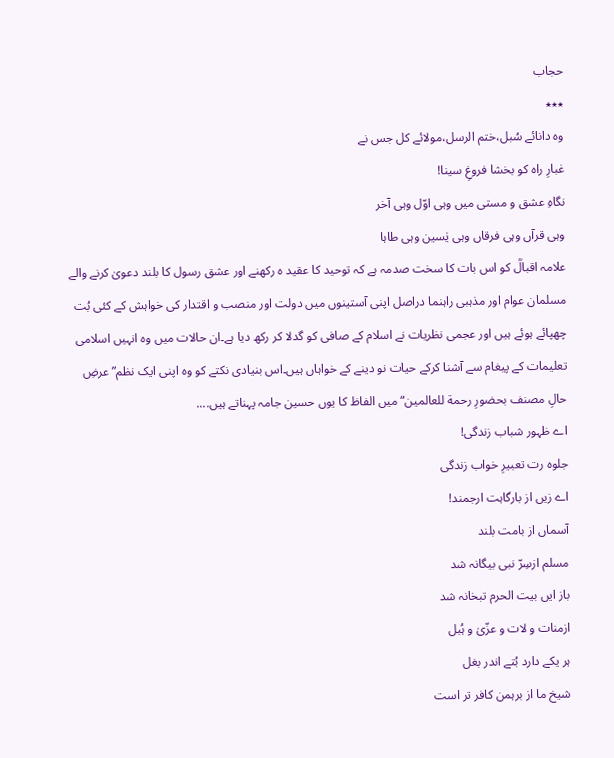حجاب
٭٭٭
وہ دانائے سُبل،ختم الرسل،مولائے کل جس نے
غبارِ راہ کو بخشا فروغِ سینا!
نگاہِ عشق و مستی میں وہی اوّل وہی آخر
وہی قرآں وہی فرقاں وہی یٰسین وہی طاہا
علامہ اقبالؒ کو اس بات کا سخت صدمہ ہے کہ توحید کا عقید ہ رکھنے اور عشق رسول کا بلند دعویٰ کرنے والے مسلمان عوام اور مذہبی راہنما دراصل اپنی آستینوں میں دولت اور منصب و اقتدار کی خواہش کے کئی بُت چھپائے ہوئے ہیں اور عجمی نظریات نے اسلام کے صافی کو گدلا کر رکھ دیا ہے۔ان حالات میں وہ انہیں اسلامی تعلیمات کے پیغام سے آشنا کرکے حیات نو دینے کے خواہاں ہیں۔اس بنیادی نکتے کو وہ اپنی ایک نظم” عرضِ حالِ مصنف بحضورِ رحمة للعالمین“ میں الفاظ کا یوں حسین جامہ پہناتے ہیں....
اے ظہور شباب زندگی!
جلوہ رت تعبیرِ خواب زندگی
اے زیں از بارگاہت ارجمند!
آسماں از بامت بلند
مسلم ازسِرّ نبی بیگانہ شد
باز ایں بیت الحرم تبخانہ شد
ازمنات و لات و عزّیٰ و ہُبل
ہر یکے دارد بُتے اندر بغل
شیخ ما از برہمن کافر تر است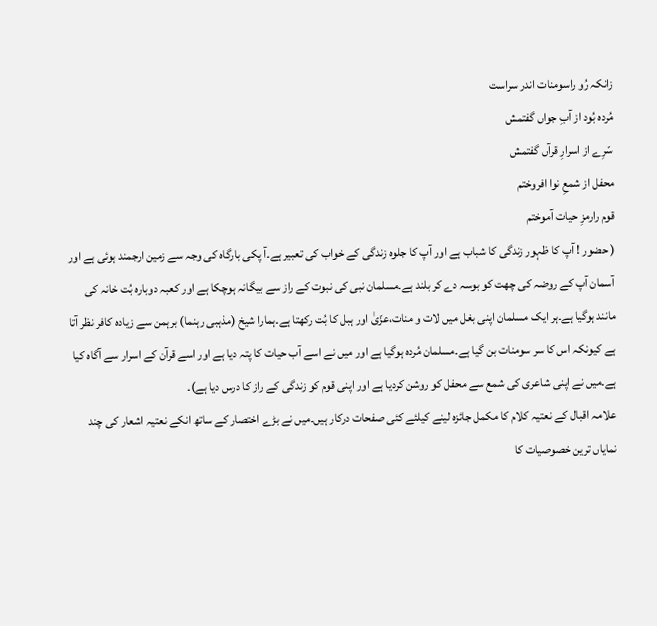زانکہ رُو راسومنات اندر سراست
مُردہ بُود از آبِ جواں گفتمش
سّرِے از اسرارِ قرآں گفتمش
محفل از شمعِ نوا افروختم
قوم رارمزِ حیات آموختم
( حضور ! آپ کا ظہور زندگی کا شباب ہے اور آپ کا جلوہ زندگی کے خواب کی تعبیر ہے۔آ پکی بارگاہ کی وجہ سے زمین ارجمند ہوئی ہے اور آسمان آپ کے روضہ کی چھت کو بوسہ دے کر بلند ہے۔مسلمان نبی کی نبوت کے راز سے بیگانہ ہوچکا ہے اور کعبہ دوبارہ بُت خانہ کی مانند ہوگیا ہے۔ہر ایک مسلمان اپنی بغل میں لات و منات،عزّیٰ اور ہبل کا بُت رکھتا ہے۔ہمارا شیخ (مذہبی رہنما) برہمن سے زیادہ کافر نظر آتا ہے کیونکہ اس کا سر سومنات بن گیا ہے۔مسلمان مُردہ ہوگیا ہے اور میں نے اسے آب حیات کا پتہ دیا ہے اور اسے قرآن کے اسرار سے آگاہ کیا ہے۔میں نے اپنی شاعری کی شمع سے محفل کو روشن کردیا ہے اور اپنی قوم کو زندگی کے راز کا درس دیا ہے)۔
علامہ اقبال کے نعتیہ کلام کا مکمل جائزہ لینے کیلئے کئی صفحات درکار ہیں۔میں نے بڑے اختصار کے ساتھ انکے نعتیہ اشعار کی چند نمایاں ترین خصوصیات کا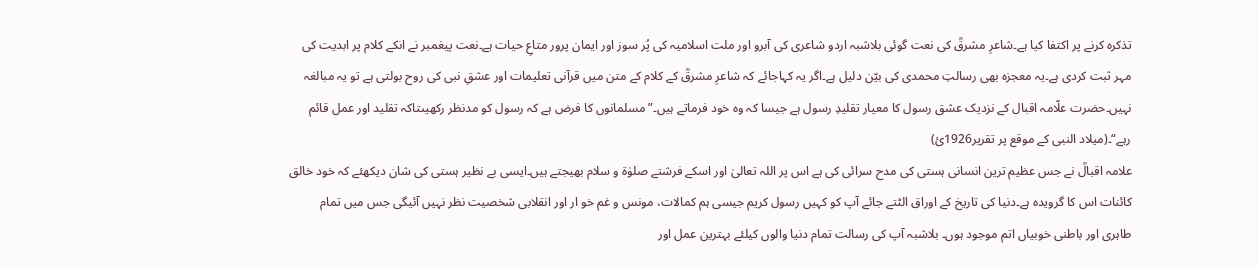تذکرہ کرنے پر اکتفا کیا ہے۔شاعرِ مشرقؒ کی نعت گوئی بلاشبہ اردو شاعری کی آبرو اور ملت اسلامیہ کی پُر سوز اور ایمان پرور متاعِ حیات ہے۔نعت پیغمبر نے انکے کلام پر ابدیت کی مہر ثبت کردی ہے۔یہ معجزہ بھی رسالتِ محمدی کی بیّن دلیل ہے۔اگر یہ کہاجائے کہ شاعرِ مشرقؒ کے کلام کے متن میں قرآنی تعلیمات اور عشقِ نبی کی روح بولتی ہے تو یہ مبالغہ نہیں۔حضرت علّامہ اقبال کے نزدیک عشق رسول کا معیار تقلیدِ رسول ہے جیسا کہ وہ خود فرماتے ہیں۔”مسلمانوں کا فرض ہے کہ رسول کو مدنظر رکھیںتاکہ تقلید اور عمل قائم رہے“۔(میلاد النبی کے موقع پر تقریر1926ئ)
علامہ اقبالؒ نے جس عظیم ترین انسانی ہستی کی مدح سرائی کی ہے اس پر اللہ تعالیٰ اور اسکے فرشتے صلوٰة و سلام بھیجتے ہیں۔ایسی بے نظیر ہستی کی شان دیکھئے کہ خود خالق کائنات اس کا گرویدہ ہے۔دنیا کی تاریخ کے اوراق الٹتے جائے آپ کو کہیں رسول کریم جیسی ہم کمالات، مونس و غم خو ار اور انقلابی شخصیت نظر نہیں آئیگی جس میں تمام طاہری اور باطنی خوبیاں اتم موجود ہوں۔ بلاشبہ آپ کی رسالت تمام دنیا والوں کیلئے بہترین عمل اور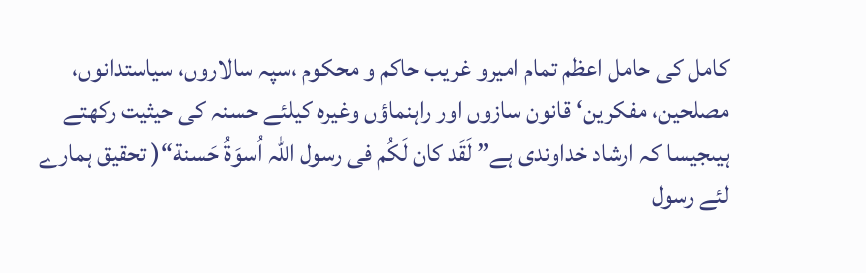کامل کی حامل اعظم تمام امیرو غریب حاکم و محکوم ،سپہ سالاروں، سیاستدانوں، مصلحین، مفکرین‘ قانون سازوں اور راہنماؤں وغیرہ کیلئے حسنہ کی حیثیت رکھتے ہیںجیسا کہ ارشاد خداوندی ہے” لَقَد کان لَکُم فی رسول اللہ اُسوَةُ حَسنة“( تحقیق ہمارے لئے رسول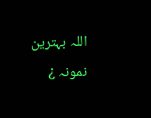اللہ بہترین نمونہ ¿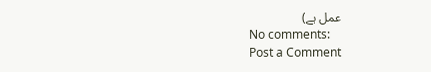عمل ہے)
No comments:
Post a Comment